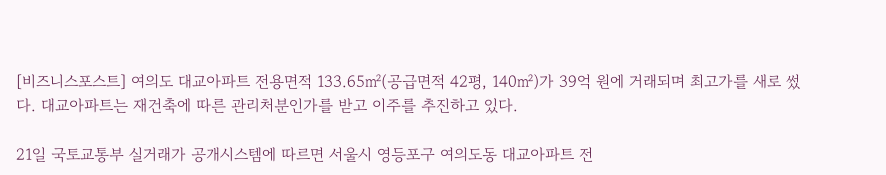[비즈니스포스트] 여의도 대교아파트 전용면적 133.65㎡(공급면적 42평, 140㎡)가 39억 원에 거래되며 최고가를 새로 썼다. 대교아파트는 재건축에 따른 관리처분인가를 받고 이주를 추진하고 있다.

21일 국토교통부 실거래가 공개시스템에 따르면 서울시 영등포구 여의도동 대교아파트 전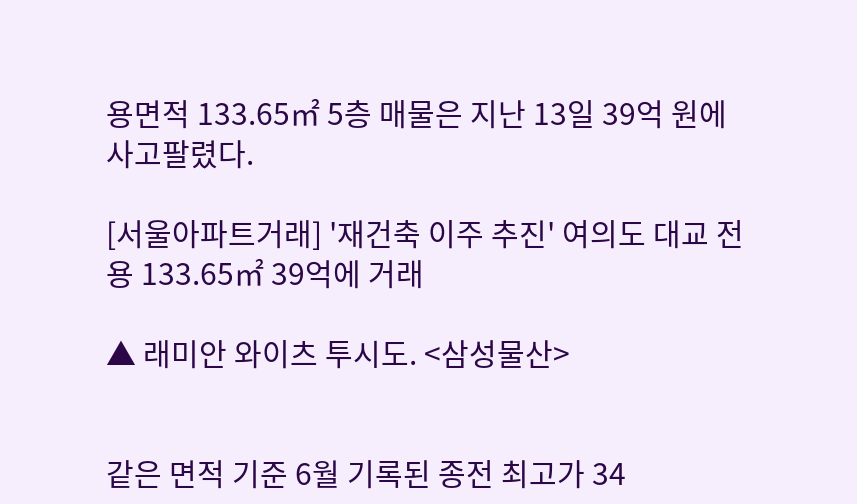용면적 133.65㎡ 5층 매물은 지난 13일 39억 원에 사고팔렸다.

[서울아파트거래] '재건축 이주 추진' 여의도 대교 전용 133.65㎡ 39억에 거래

▲ 래미안 와이츠 투시도. <삼성물산>


같은 면적 기준 6월 기록된 종전 최고가 34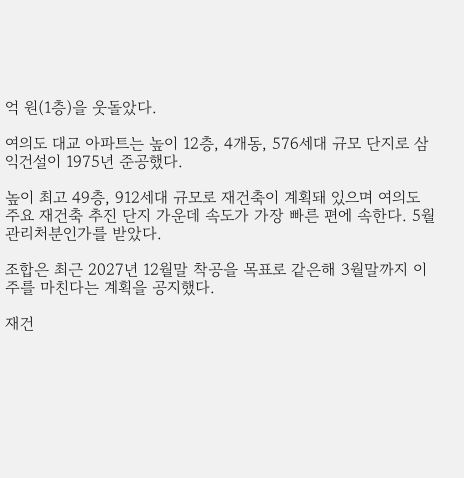억 원(1층)을 웃돌았다.

여의도 대교 아파트는 높이 12층, 4개동, 576세대 규모 단지로 삼익건설이 1975년 준공했다.

높이 최고 49층, 912세대 규모로 재건축이 계획돼 있으며 여의도 주요 재건축 추진 단지 가운데 속도가 가장 빠른 편에 속한다. 5월 관리처분인가를 받았다.

조합은 최근 2027년 12월말 착공을 목표로 같은해 3월말까지 이주를 마친다는 계획을 공지했다.

재건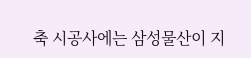축 시공사에는 삼성물산이 지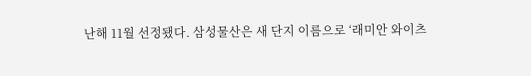난해 11월 선정됐다. 삼성물산은 새 단지 이름으로 ‘래미안 와이츠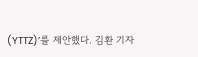(YTTZ)’를 제안했다. 김환 기자